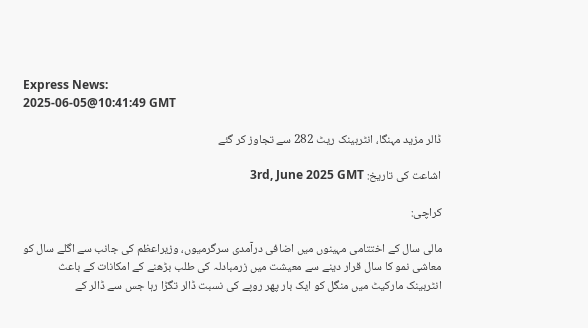Express News:
2025-06-05@10:41:49 GMT

ڈالر مزید مہنگا، انٹربینک ریٹ 282 سے تجاوز کر گئے

اشاعت کی تاریخ: 3rd, June 2025 GMT

کراچی:

مالی سال کے اختتامی مہینوں میں اضافی درآمدی سرگرمیوں، وزیراعظم کی جانب سے اگلے سال کو معاشی نمو کا سال قرار دینے سے معیشت میں زرمبادلہ کی طلب بڑھنے کے امکانات کے باعث انٹربینک مارکیٹ میں منگل کو ایک بار پھر روپے کی نسبت ڈالر تگڑا رہا جس سے ڈالر کے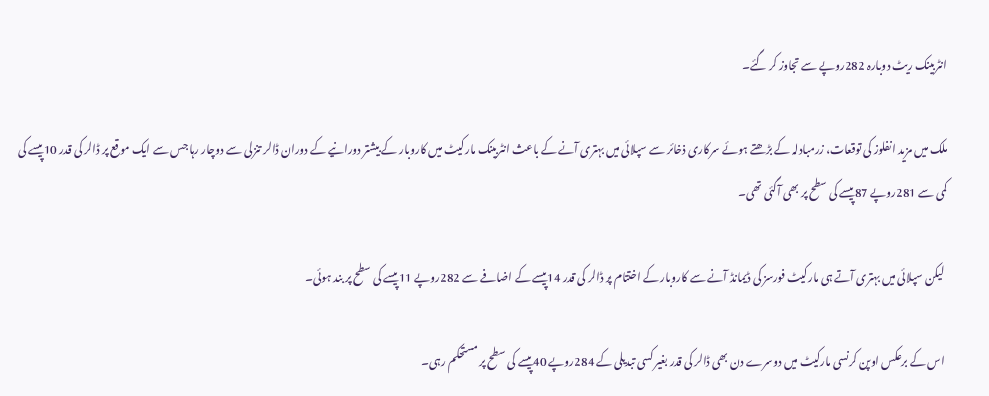انٹربینک ریٹ دوبارہ 282روپے سے تجاوز کر گئے۔

ملک میں مزید انفلوز کی توقعات، زرمبادلہ کے بڑھتے ہوئے سرکاری ذخائر سے سپلائی میں بہتری آنے کے باعث انٹربینک مارکیٹ میں کاروبار کے بیشتر دورانیے کے دوران ڈالر تنزلی سے دوچار رہا جس سے ایک موقع پر ڈالر کی قدر 10پیسے کی کمی سے 281روپے 87پیسے کی سطح پر بھی آگئی تھی۔

 لیکن سپلائی میں بہتری آتے ہی مارکیٹ فورسز کی ڈیمانڈ آنے سے کاروبار کے اختتام پر ڈالر کی قدر 14پیسے کے اضافے سے 282روپے 11پیسے کی سطح پر بند ہوئی۔

 اس کے برعکس اوپن کرنسی مارکیٹ میں دوسرے دن بھی ڈالر کی قدر بغیر کسی تبدیلی کے 284روپے 40پیسے کی سطح پر مستحکم رہی۔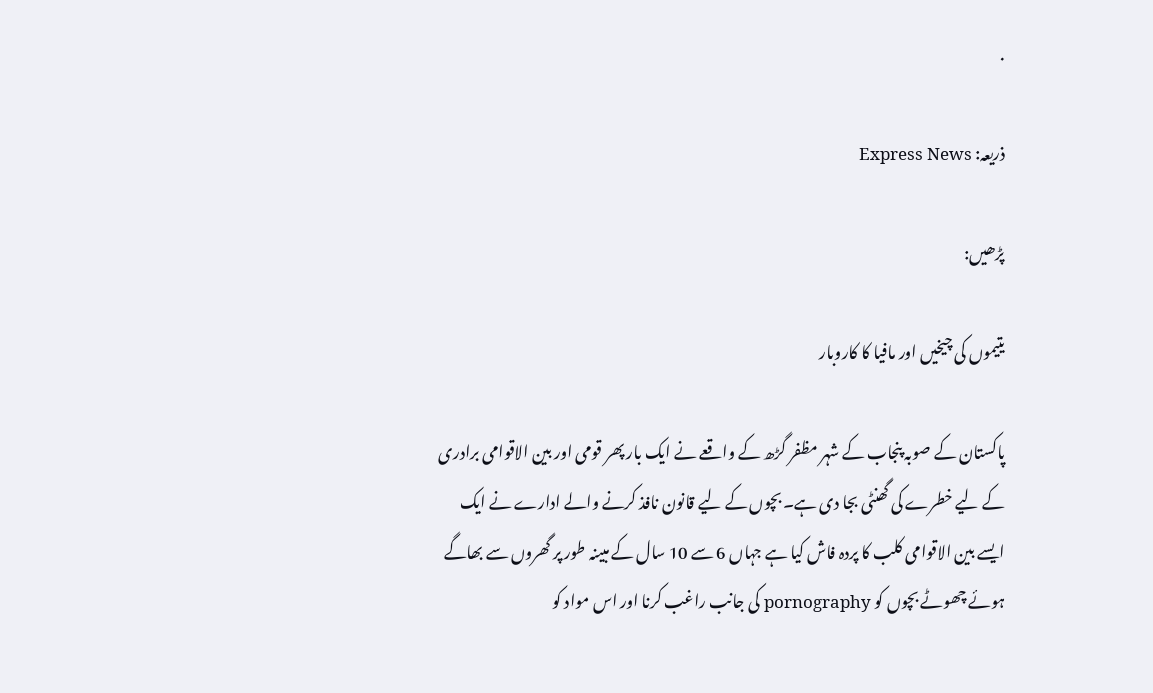.

ذریعہ: Express News

پڑھیں:

یتیموں کی چیخیں اور مافیا کا کاروبار

پاکستان کے صوبہ پنجاب کے شہر مظفر گڑھ کے واقعے نے ایک بار پھر قومی اور بین الاقوامی برادری کے لیے خطرے کی گھنٹی بجا دی ہے۔ بچوں کے لیے قانون نافذ کرنے والے ادارے نے ایک ایسے بین الاقوامی کلب کا پردہ فاش کیا ہے جہاں 6 سے 10 سال کے مبینہ طور پر گھروں سے بھاگے ہوئے چھوٹے بچوں کو pornography کی جانب راغب کرنا اور اس مواد کو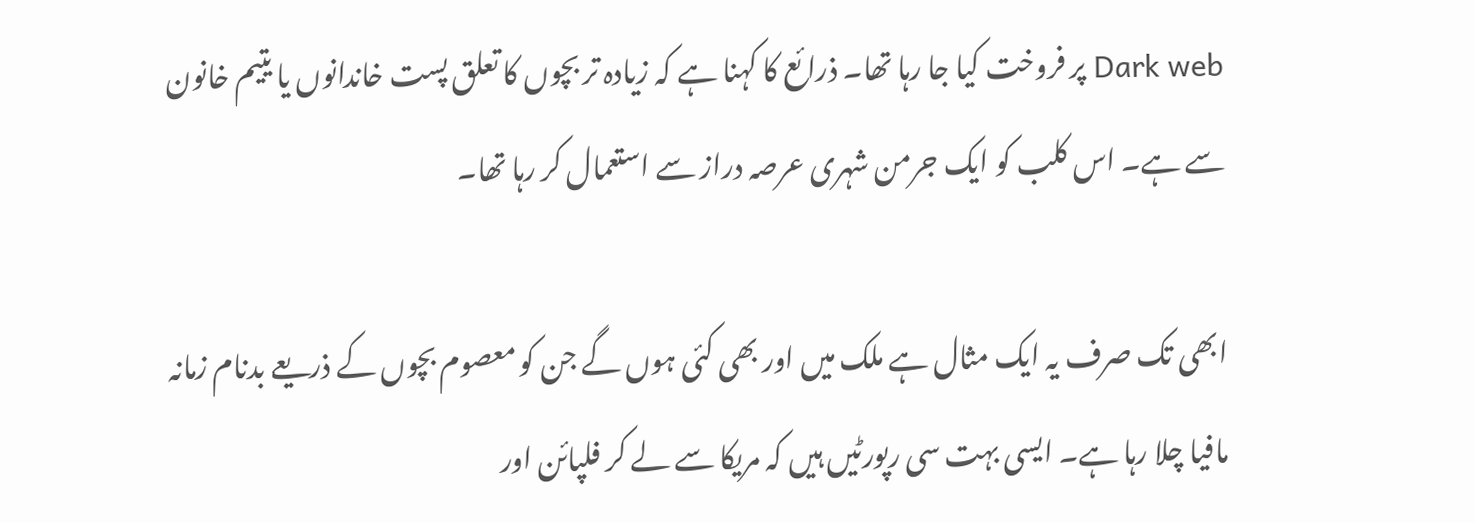Dark web پر فروخت کیا جا رہا تھا۔ ذرائع کا کہنا ہے کہ زیادہ تر بچوں کا تعلق پست خاندانوں یا یتیم خانون سے ہے۔ اس کلب کو ایک جرمن شہری عرصہ دراز سے استعمال کر رہا تھا۔

ابھی تک صرف یہ ایک مثال ہے ملک میں اور بھی کئی ہوں گے جن کو معصوم بچوں کے ذریعے بدنام زمانہ مافیا چلا رہا ہے۔ ایسی بہت سی رپورٹیں ہیں کہ مریکا سے لے کر فلپائن اور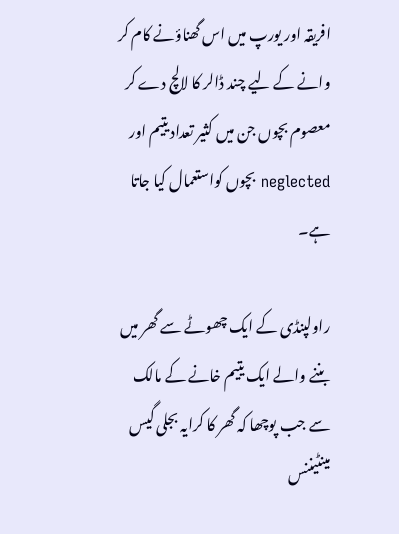افریقہ اور یورپ میں اس گھناؤنے کام کر وانے کے لیے چند ڈالر کا لالچ دے کر معصوم بچوں جن میں کثیر تعداد یتیم اور neglected بچوں کواستعمال کیا جاتا ہے۔

راولپنڈی کے ایک چھوٹے سے گھر میں بننے والے ایک یتیم خانے کے مالک سے جب پوچھا کہ گھر کا کرایہ بجلی گیس مینٹیننس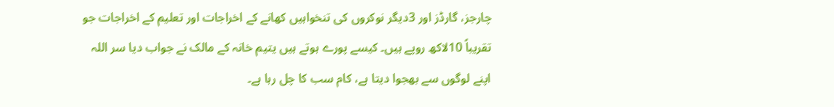چارجز، گارڈز اور 3دیگر نوکروں کی تنخواہیں کھانے کے اخراجات اور تعلیم کے اخراجات جو تقریباً 10لاکھ روپے ہیں۔ کیسے پورے ہوتے ہیں یتیم خانہ کے مالک نے جواب دیا سر اللہ اپنے لوگوں سے بھجوا دیتا ہے، کام سب کا چل رہا ہے۔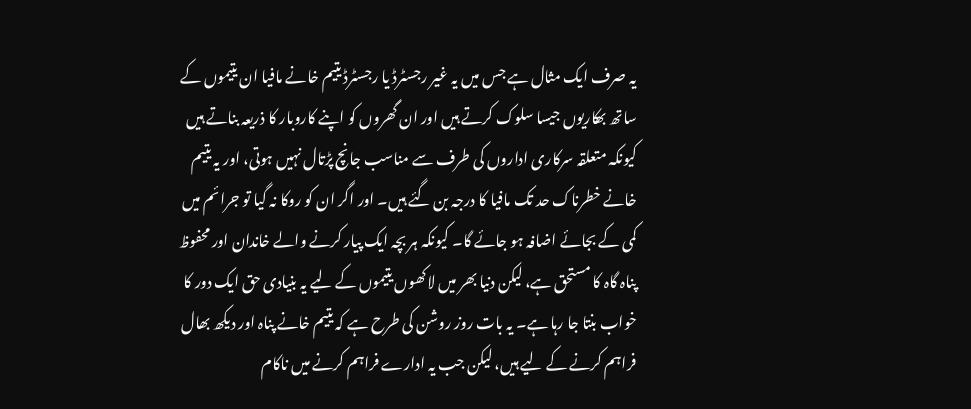یہ صرف ایک مثال ہے جس میں یہ غیر رجسٹرڈ یا رجسٹرڈ یتیم خانے مافیا ان یتیموں کے ساتھ بھکاریوں جیسا سلوک کرتے ہیں اور ان گھروں کو اپنے کاروبار کا ذریعہ بناتے ہیں کیونکہ متعلقہ سرکاری اداروں کی طرف سے مناسب جانچ پڑتال نہیں ہوتی، اور یہ یتیم خانے خطرناک حد تک مافیا کا درجہ بن گئے ہیں۔ اور اگر ان کو روکا نہ گیا تو جرائم میں کمی کے بجائے اضافہ ہو جائے گا۔ کیونکہ ہر بچہ ایک پیار کرنے والے خاندان اور محفوظ پناہ گاہ کا مستحق ہے، لیکن دنیا بھر میں لاکھوں یتیموں کے لیے یہ بنیادی حق ایک دور کا خواب بنتا جا رہا ہے۔ یہ بات روز روشن کی طرح ہے کہ یتیم خانے پناہ اور دیکھ بھال فراہم کرنے کے لیے ہیں، لیکن جب یہ ادارے فراہم کرنے میں ناکام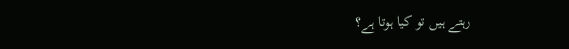رہتے ہیں تو کیا ہوتا ہے؟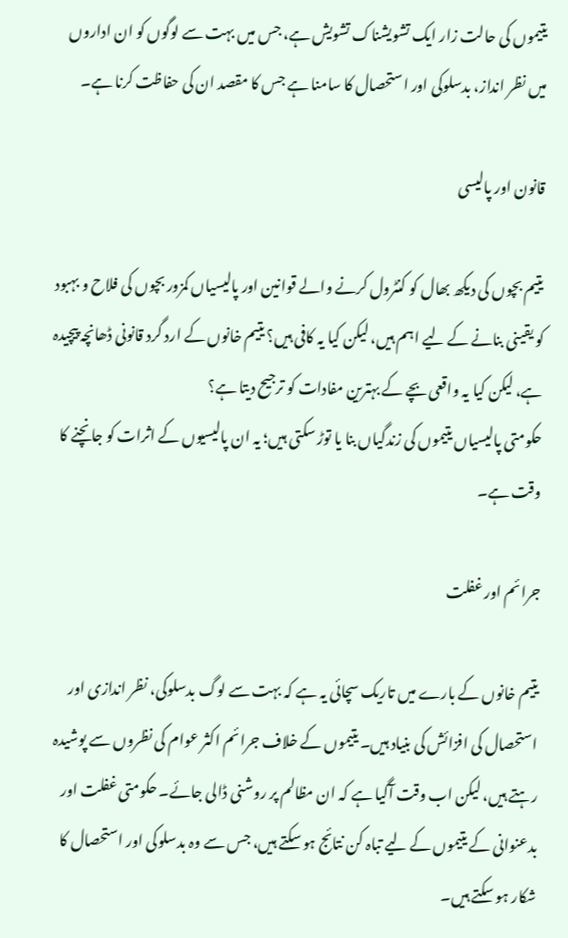یتیموں کی حالت زار ایک تشویشناک تشویش ہے، جس میں بہت سے لوگوں کو ان اداروں میں نظر انداز، بدسلوکی اور استحصال کا سامنا ہے جس کا مقصد ان کی حفاظت کرنا ہے۔

قانون اور پالیسی

یتیم بچوں کی دیکھ بھال کو کنٹرول کرنے والے قوانین اور پالیسیاں کمزور بچوں کی فلاح و بہبود کو یقینی بنانے کے لیے اہم ہیں، لیکن کیا یہ کافی ہیں؟ یتیم خانوں کے ارد گرد قانونی ڈھانچہ پیچیدہ ہے، لیکن کیا یہ واقعی بچے کے بہترین مفادات کو ترجیح دیتا ہے؟
حکومتی پالیسیاں یتیموں کی زندگیاں بنا یا توڑ سکتی ہیں؛ یہ ان پالیسیوں کے اثرات کو جانچنے کا وقت ہے۔

جرائم اور غفلت

یتیم خانوں کے بارے میں تاریک سچائی یہ ہے کہ بہت سے لوگ بدسلوکی، نظر اندازی اور استحصال کی افزائش کی بنیاد ہیں۔ یتیموں کے خلاف جرائم اکثر عوام کی نظروں سے پوشیدہ رہتے ہیں، لیکن اب وقت آگیا ہے کہ ان مظالم پر روشنی ڈالی جائے۔ حکومتی غفلت اور بدعنوانی کے یتیموں کے لیے تباہ کن نتائج ہو سکتے ہیں، جس سے وہ بدسلوکی اور استحصال کا شکار ہو سکتے ہیں۔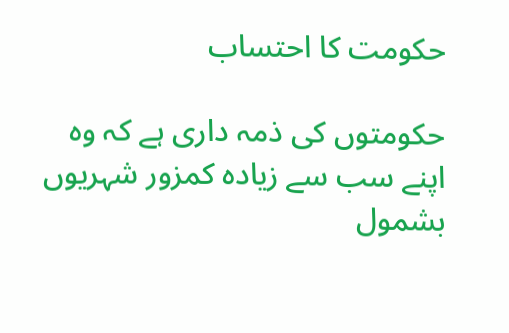حکومت کا احتساب

حکومتوں کی ذمہ داری ہے کہ وہ اپنے سب سے زیادہ کمزور شہریوں بشمول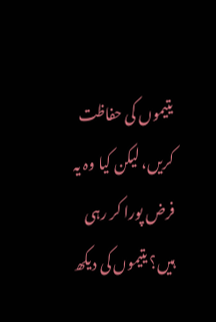یتیموں کی حفاظت کریں، لیکن کیا وہ یہ فرض پورا کر رہی ہیں؟ یتیموں کی دیکھ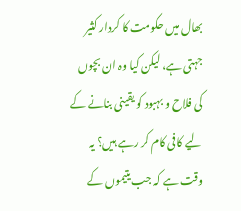بھال میں حکومت کا کردار کثیر جہتی ہے، لیکن کیا وہ ان بچوں کی فلاح و بہبود کو یقینی بنانے کے لیے کافی کام کر رہے ہیں؟ یہ وقت ہے کہ جب یتیموں کے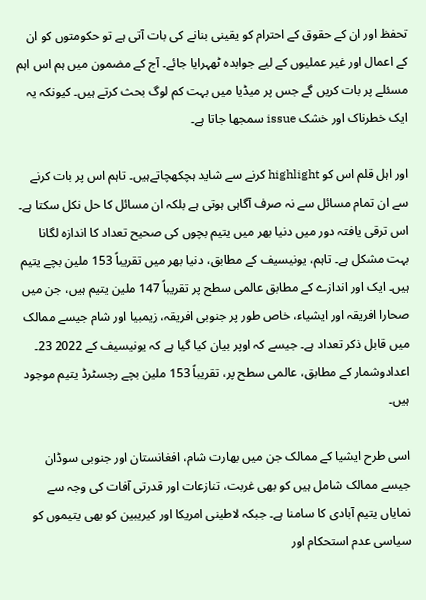تحفظ اور ان کے حقوق کے احترام کو یقینی بنانے کی بات آتی ہے تو حکومتوں کو ان کے اعمال اور غیر عملیوں کے لیے جوابدہ ٹھہرایا جائے۔ آج کے مضمون میں ہم اس اہم مسئلے پر بات کریں گے جس پر میڈیا میں بہت کم لوگ بحث کرتے ہیں۔ کیونکہ یہ ایک خطرناک اور خشک issue سمجھا جاتا ہے۔

اور اہل قلم اس کو highlight کرنے سے شاید ہچکھچاتےہیں۔ تاہم اس پر بات کرنے سے ان تمام مسائل سے نہ صرف آگاہی ہوتی ہے بلکہ ان مسائل کا حل نکل سکتا ہے۔ اس ترقی یافتہ دور میں دنیا بھر میں یتیم بچوں کی صحیح تعداد کا اندازہ لگانا بہت مشکل ہے۔ تاہم، یونیسیف کے مطابق، دنیا بھر میں تقریباً 153 ملین بچے یتیم ہیں۔ ایک اور اندازے کے مطابق عالمی سطح پر تقریباً 147 ملین یتیم ہیں، جن میں صحارا افریقہ اور ایشیاء، خاص طور پر جنوبی افریقہ، زیمبیا اور شام جیسے ممالک میں قابل ذکر تعداد ہے۔ جیسے کہ اوپر بیان کیا گیا ہے کہ یونیسیف کے 2022 23۔ اعدادوشمار کے مطابق، عالمی سطح پر، تقریباً 153 ملین بچے رجسٹرڈ یتیم موجود ہیں۔

اسی طرح ایشیا کے ممالک جن میں بھارت شام، افغانستان اور جنوبی سوڈان جیسے ممالک شامل ہیں کو بھی غربت، تنازعات اور قدرتی آفات کی وجہ سے نمایاں یتیم آبادی کا سامنا ہے۔ جبکہ لاطینی امریکا اور کیریبین کو بھی یتیموں کو سیاسی عدم استحکام اور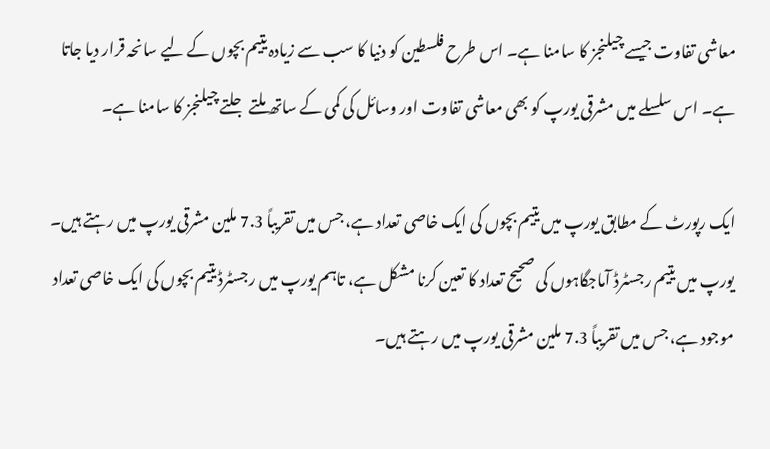معاشی تفاوت جیسے چیلنجز کا سامنا ہے۔ اس طرح فلسطین کو دنیا کا سب سے زیادہ یتیم بچوں کے لیے سانحہ قرار دیا جاتا ہے۔ اس سلسلے میں مشرقی یورپ کو بھی معاشی تفاوت اور وسائل کی کمی کے ساتھ ملتے جلتے چیلنجز کا سامنا ہے۔

ایک رپورٹ کے مطابق یورپ میں یتیم بچوں کی ایک خاصی تعداد ہے، جس میں تقریباً 7.3 ملین مشرقی یورپ میں رہتے ہیں۔ یورپ میں یتیم رجسٹرڈ آماجگاہوں کی صحیح تعداد کا تعین کرنا مشکل ہے، تاہم یورپ میں رجسٹرڈ یتیم بچوں کی ایک خاصی تعداد موجود ہے، جس میں تقریباً 7.3 ملین مشرقی یورپ میں رہتے ہیں۔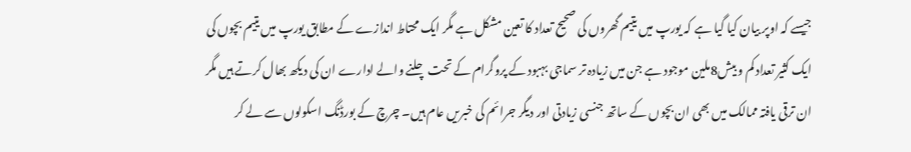جیسے کہ اوپر بیان کیا گیا ہے کہ یورپ میں یتیم گھروں کی صحیح تعداد کا تعین مشکل ہے مگر ایک محتاط اندازے کے مطابق یورپ میں یتیم بچوں کی ایک کثیر تعداد کم و بیش8ملین موجود ہے جن میں زیادہ تر سماجی بہبود کے پروگرام کے تحت چلنے والے ادارے ان کی دیکھ بھال کرتے ہیں مگر ان ترقی یافتہ ممالک میں بھی ان بچوں کے ساتھ جنسی زیادتی اور دیگر جرائم کی خبریں عام ہیں۔ چرچ کے بورڈنگ اسکولوں سے لے کر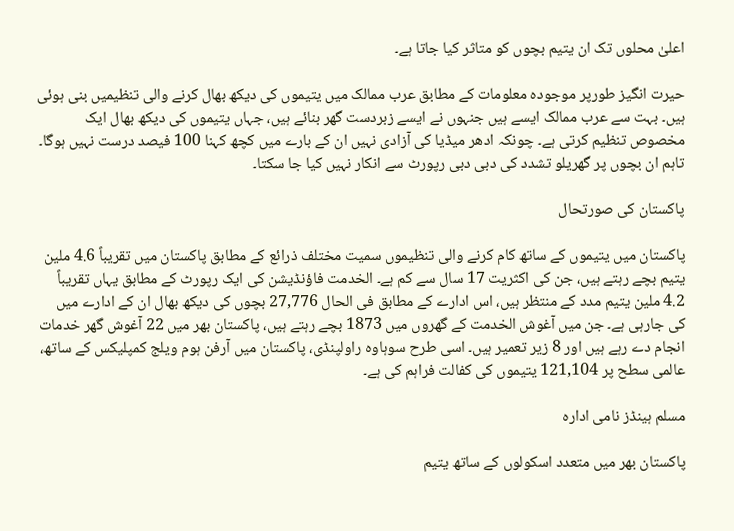اعلیٰ محلوں تک ان یتیم بچوں کو متاثر کیا جاتا ہے۔

حیرت انگیز طورپر موجودہ معلومات کے مطابق عرب ممالک میں یتیموں کی دیکھ بھال کرنے والی تنظیمیں بنی ہوئی ہیں۔ بہت سے عرب ممالک ایسے ہیں جنہوں نے ایسے زبردست گھر بنائے ہیں، جہاں یتیموں کی دیکھ بھال ایک مخصوص تنظیم کرتی ہے۔ چونکہ ادھر میڈیا کی آزادی نہیں ان کے بارے میں کچھ کہنا 100 فیصد درست نہیں ہوگا۔ تاہم ان بچوں پر گھریلو تشدد کی دبی دبی رپورٹ سے انکار نہیں کیا جا سکتا۔

پاکستان کی صورتحال

پاکستان میں یتیموں کے ساتھ کام کرنے والی تنظیموں سمیت مختلف ذرائع کے مطابق پاکستان میں تقریباً 4.6 ملین یتیم بچے رہتے ہیں، جن کی اکثریت 17 سال سے کم ہے۔ الخدمت فاؤنڈیشن کی ایک رپورٹ کے مطابق یہاں تقریباً 4.2 ملین یتیم مدد کے منتظر ہیں، اس ادارے کے مطابق فی الحال 27,776 بچوں کی دیکھ بھال ان کے ادارے میں کی جارہی ہے۔ جن میں آغوش الخدمت کے گھروں میں 1873 بچے رہتے ہیں، پاکستان بھر میں 22 آغوش گھر خدمات انجام دے رہے ہیں اور 8 زیر تعمیر ہیں۔ اسی طرح سوہاوہ راولپنڈی، پاکستان میں آرفن ہوم ویلج کمپلیکس کے ساتھ، عالمی سطح پر 121,104 یتیموں کی کفالت فراہم کی ہے۔

مسلم ہینڈز نامی ادارہ

پاکستان بھر میں متعدد اسکولوں کے ساتھ یتیم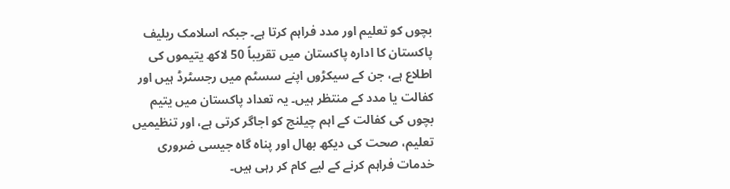بچوں کو تعلیم اور مدد فراہم کرتا ہے۔ جبکہ اسلامک ریلیف پاکستان کا ادارہ پاکستان میں تقریباً 50 لاکھ یتیموں کی اطلاع ہے، جن کے سیکڑوں اپنے سسٹم میں رجسٹرڈ ہیں اور کفالت یا مدد کے منتظر ہیں۔ یہ تعداد پاکستان میں یتیم بچوں کی کفالت کے اہم چیلنج کو اجاگر کرتی ہے، اور تنظیمیں تعلیم، صحت کی دیکھ بھال اور پناہ گاہ جیسی ضروری خدمات فراہم کرنے کے لیے کام کر رہی ہیں۔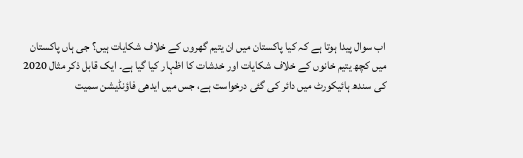اب سوال پیدا ہوتا ہے کہ کیا پاکستان میں ان یتیم گھروں کے خلاف شکایات ہیں؟ جی ہاں پاکستان میں کچھ یتیم خانوں کے خلاف شکایات اور خدشات کا اظہار کیا گیا ہے۔ ایک قابل ذکر مثال 2020 کی سندھ ہائیکورٹ میں دائر کی گئی درخواست ہے، جس میں ایدھی فاؤنڈیشن سمیت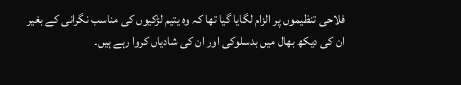فلاحی تنظیموں پر الزام لگایا گیا تھا کہ وہ یتیم لڑکیوں کی مناسب نگرانی کے بغیر ان کی دیکھ بھال میں بدسلوکی اور ان کی شادیاں کروا رہے ہیں۔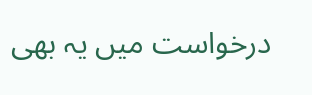درخواست میں یہ بھی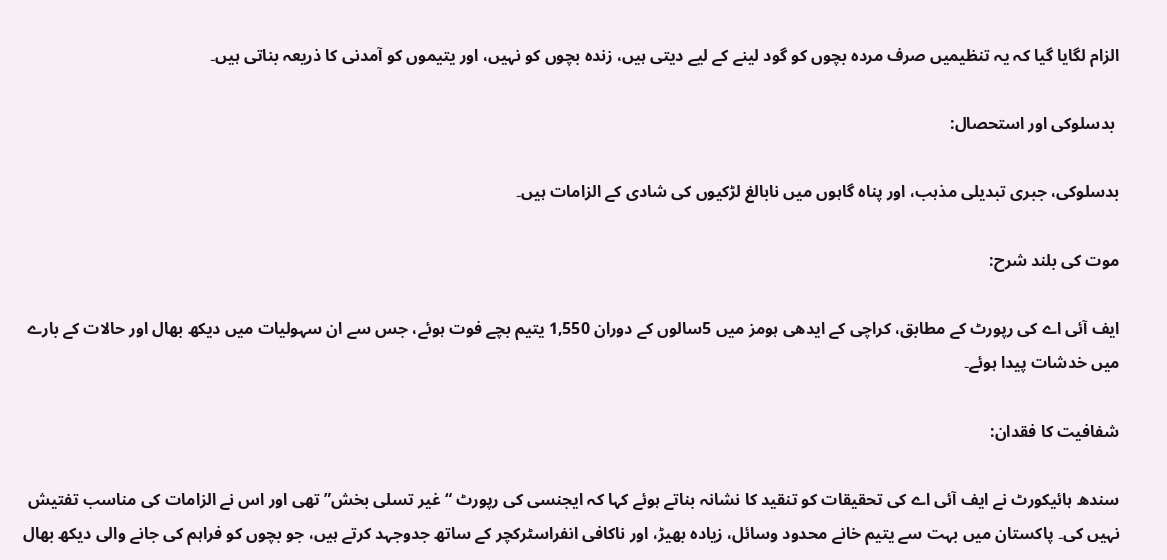الزام لگایا گیا کہ یہ تنظیمیں صرف مردہ بچوں کو گود لینے کے لیے دیتی ہیں، زندہ بچوں کو نہیں، اور یتیموں کو آمدنی کا ذریعہ بناتی ہیں۔

 بدسلوکی اور استحصال:

بدسلوکی، جبری تبدیلی مذہب، اور پناہ گاہوں میں نابالغ لڑکیوں کی شادی کے الزامات ہیں۔

موت کی بلند شرح:

ایف آئی اے کی رپورٹ کے مطابق، کراچی کے ایدھی ہومز میں 5سالوں کے دوران 1,550 یتیم بچے فوت ہوئے، جس سے ان سہولیات میں دیکھ بھال اور حالات کے بارے میں خدشات پیدا ہوئے۔

شفافیت کا فقدان:

سندھ ہائیکورٹ نے ایف آئی اے کی تحقیقات کو تنقید کا نشانہ بناتے ہوئے کہا کہ ایجنسی کی رپورٹ “غیر تسلی بخش” تھی اور اس نے الزامات کی مناسب تفتیش نہیں کی۔ پاکستان میں بہت سے یتیم خانے محدود وسائل، زیادہ بھیڑ، اور ناکافی انفراسٹرکچر کے ساتھ جدوجہد کرتے ہیں، جو بچوں کو فراہم کی جانے والی دیکھ بھال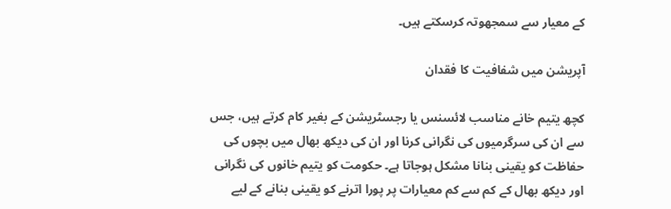کے معیار سے سمجھوتہ کرسکتے ہیں۔

آپریشن میں شفافیت کا فقدان

کچھ یتیم خانے مناسب لائسنس یا رجسٹریشن کے بغیر کام کرتے ہیں، جس سے ان کی سرگرمیوں کی نگرانی کرنا اور ان کی دیکھ بھال میں بچوں کی حفاظت کو یقینی بنانا مشکل ہوجاتا ہے۔ حکومت کو یتیم خانوں کی نگرانی اور دیکھ بھال کے کم سے کم معیارات پر پورا اترنے کو یقینی بنانے کے لیے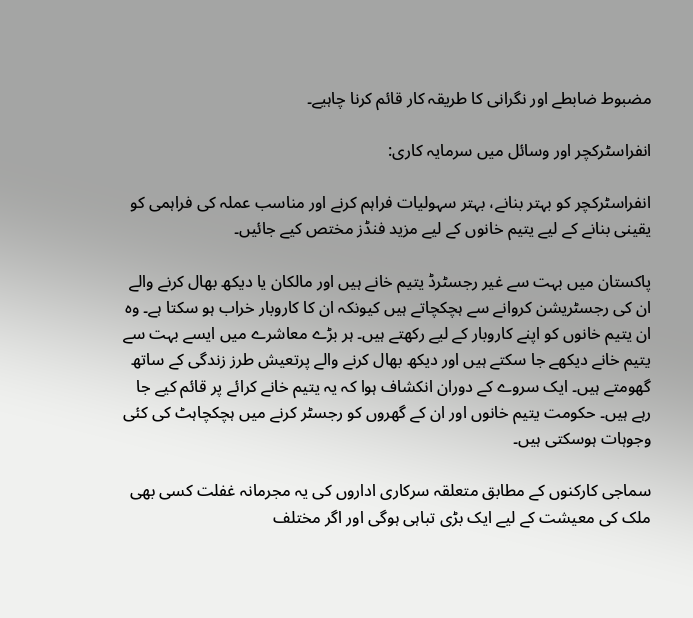مضبوط ضابطے اور نگرانی کا طریقہ کار قائم کرنا چاہیے۔

انفراسٹرکچر اور وسائل میں سرمایہ کاری:

انفراسٹرکچر کو بہتر بنانے، بہتر سہولیات فراہم کرنے اور مناسب عملہ کی فراہمی کو یقینی بنانے کے لیے یتیم خانوں کے لیے مزید فنڈز مختص کیے جائیں۔

پاکستان میں بہت سے غیر رجسٹرڈ یتیم خانے ہیں اور مالکان یا دیکھ بھال کرنے والے ان کی رجسٹریشن کروانے سے ہچکچاتے ہیں کیونکہ ان کا کاروبار خراب ہو سکتا ہے۔ وہ ان یتیم خانوں کو اپنے کاروبار کے لیے رکھتے ہیں۔ ہر بڑے معاشرے میں ایسے بہت سے یتیم خانے دیکھے جا سکتے ہیں اور دیکھ بھال کرنے والے پرتعیش طرز زندگی کے ساتھ گھومتے ہیں۔ ایک سروے کے دوران انکشاف ہوا کہ یہ یتیم خانے کرائے پر قائم کیے جا رہے ہیں۔ حکومت یتیم خانوں اور ان کے گھروں کو رجسٹر کرنے میں ہچکچاہٹ کی کئی وجوہات ہوسکتی ہیں۔

سماجی کارکنوں کے مطابق متعلقہ سرکاری اداروں کی یہ مجرمانہ غفلت کسی بھی ملک کی معیشت کے لیے ایک بڑی تباہی ہوگی اور اگر مختلف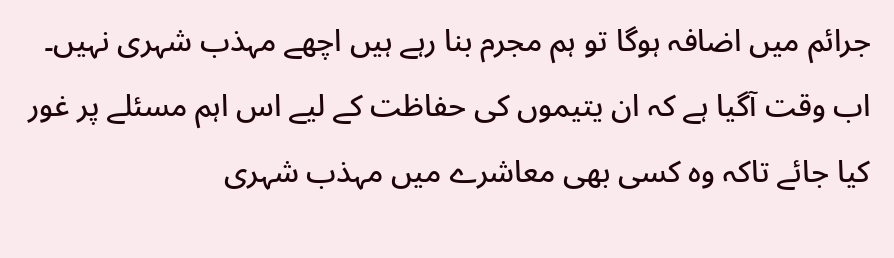جرائم میں اضافہ ہوگا تو ہم مجرم بنا رہے ہیں اچھے مہذب شہری نہیں۔ اب وقت آگیا ہے کہ ان یتیموں کی حفاظت کے لیے اس اہم مسئلے پر غور کیا جائے تاکہ وہ کسی بھی معاشرے میں مہذب شہری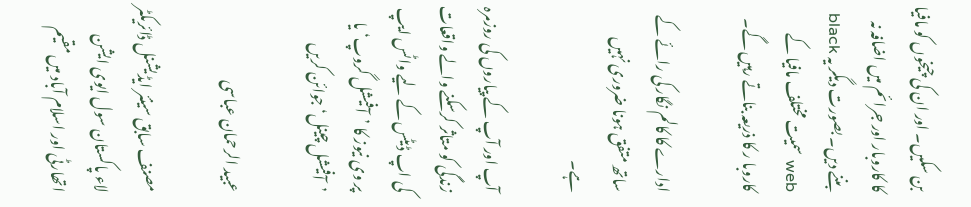بن سکیں۔ اور ان کی چیخوں کو مافیا کا کاروبار اور جرائم میں اضافہ نہ بننے دیں۔ بصورت دیگر یہ black web سمیت مختلف مافیا کے کاروبا ر کا ذریعہ بناتے رہیں گے۔

ادارے کا کالم نگار کی رائے کے ساتھ متفق ہونا ضروری نہیں ہے۔

آپ اور آپ کے پیاروں کی روزمرہ زندگی کو متاثر کرسکنے والے واقعات کی اپ ڈیٹس کے لیے واٹس ایپ پر وی نیوز کا ’آفیشل گروپ‘ یا ’آفیشل چینل‘ جوائن کریں

عبید الرحمان عباسی

مصنف سابق سینئر ایڈیشنل ڈائریکٹر لاء پاکستان سول ایوی ایشن اتھارٹی اور اسلام آباد میں مقیم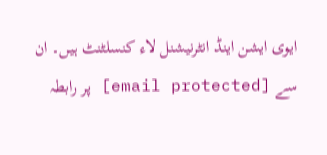ایوی ایشن اینڈ انٹرنیشنل لاء کنسلٹنٹ ہیں۔ ان سے [email protected] پر رابطہ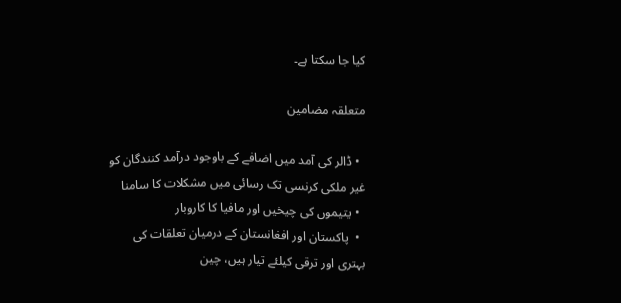کیا جا سکتا ہے۔

متعلقہ مضامین

  • ڈالر کی آمد میں اضافے کے باوجود درآمد کنندگان کو غیر ملکی کرنسی تک رسائی میں مشکلات کا سامنا
  • یتیموں کی چیخیں اور مافیا کا کاروبار
  •  پاکستان اور افغانستان کے درمیان تعلقات کی بہتری اور ترقی کیلئے تیار ہیں، چین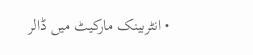• انٹربینک مارکیٹ میں ڈالر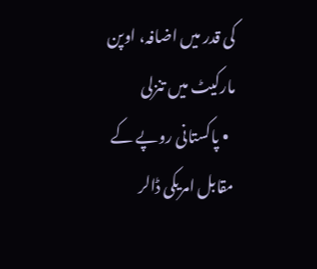کی قدر میں اضافہ، اوپن مارکیٹ میں تنزلی
  • پاکستانی روپے کے مقابل امریکی ڈالر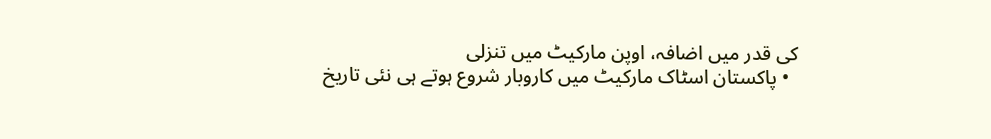کی قدر میں اضافہ، اوپن مارکیٹ میں تنزلی
  • پاکستان اسٹاک مارکیٹ میں کاروبار شروع ہوتے ہی نئی تاریخ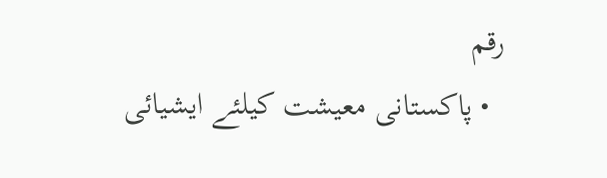رقم
  • پاکستانی معیشت کیلئے ایشیائی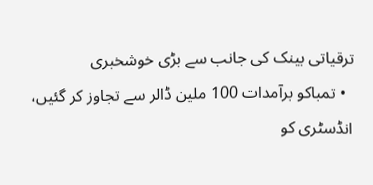ترقیاتی بینک کی جانب سے بڑی خوشخبری
  • تمباکو برآمدات 100 ملین ڈالر سے تجاوز کر گئیں، انڈسٹری کو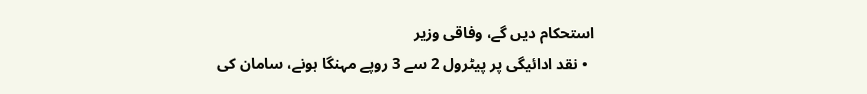استحکام دیں گے، وفاقی وزیر
  • نقد ادائیگی پر پیٹرول 2 سے 3 روپے مہنگا ہونے، سامان کی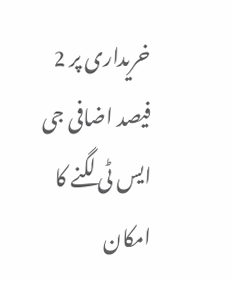خریداری پر 2 فیصد اضافی جی ایس ٹی لگنے کا امکان